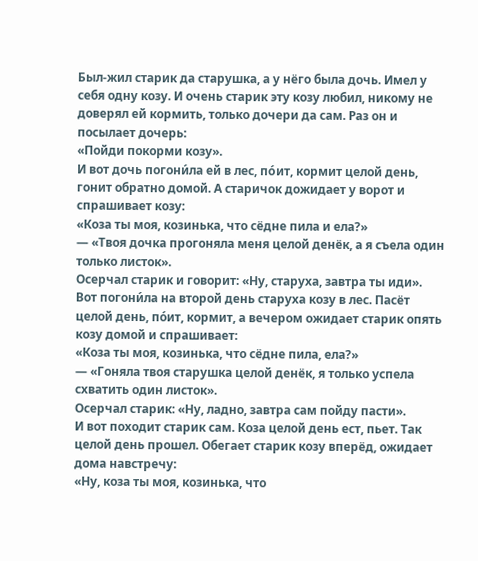Был-жил старик да старушка, а у нёго была дочь. Имел у себя одну козу. И очень старик эту козу любил, никому не доверял ей кормить, только дочери да сам. Раз он и посылает дочерь:
«Пойди покорми козу».
И вот дочь погони́ла ей в лес, по́ит, кормит целой день, гонит обратно домой. А старичок дожидает у ворот и спрашивает козу:
«Коза ты моя, козинька, что сёдне пила и ела?»
— «Твоя дочка прогоняла меня целой денёк, а я съела один только листок».
Осерчал старик и говорит: «Ну, старуха, завтра ты иди».
Вот погони́ла на второй день старуха козу в лес. Пасёт целой день, по́ит, кормит, а вечером ожидает старик опять козу домой и спрашивает:
«Коза ты моя, козинька, что сёдне пила, ела?»
— «Гоняла твоя старушка целой денёк, я только успела схватить один листок».
Осерчал старик: «Ну, ладно, завтра сам пойду пасти».
И вот походит старик сам. Коза целой день ест, пьет. Так целой день прошел. Обегает старик козу вперёд, ожидает дома навстречу:
«Ну, коза ты моя, козинька, что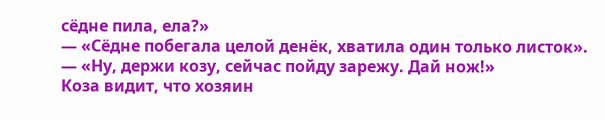сёдне пила, ела?»
— «Сёдне побегала целой денёк, хватила один только листок».
— «Ну, держи козу, сейчас пойду зарежу. Дай нож!»
Коза видит, что хозяин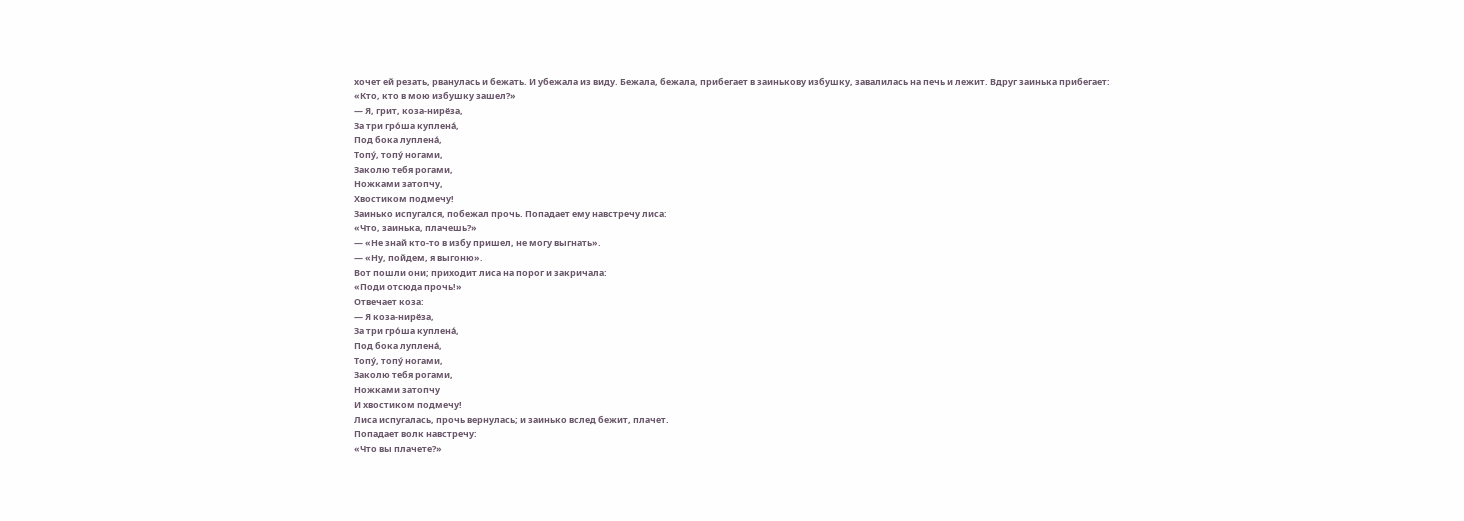хочет ей резать, рванулась и бежать. И убежала из виду. Бежала, бежала, прибегает в заинькову избушку, завалилась на печь и лежит. Вдруг заинька прибегает:
«Кто, кто в мою избушку зашел?»
— Я, грит, коза-нирёза,
За три гро́ша куплена́,
Под бока луплена́,
Топу́, топу́ ногами,
Заколю тебя рогами,
Ножками затопчу,
Хвостиком подмечу!
Заинько испугался, побежал прочь. Попадает ему навстречу лиса:
«Что, заинька, плачешь?»
— «Не знай кто-то в избу пришел, не могу выгнать».
— «Ну, пойдем, я выгоню».
Вот пошли они; приходит лиса на порог и закричала:
«Поди отсюда прочь!»
Отвечает коза:
— Я коза-нирёза,
За три гро́ша куплена́,
Под бока луплена́,
Топу́, топу́ ногами,
Заколю тебя рогами,
Ножками затопчу
И хвостиком подмечу!
Лиса испугалась, прочь вернулась; и заинько вслед бежит, плачет.
Попадает волк навстречу:
«Что вы плачете?»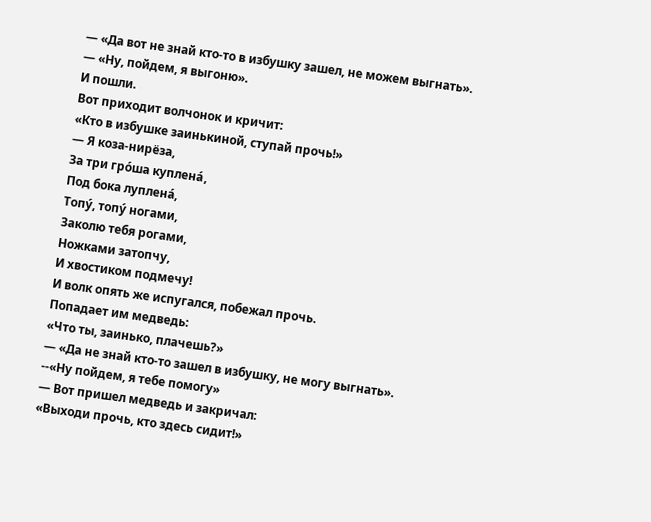— «Да вот не знай кто-то в избушку зашел, не можем выгнать».
— «Ну, пойдем, я выгоню».
И пошли.
Вот приходит волчонок и кричит:
«Кто в избушке заинькиной, ступай прочь!»
— Я коза-нирёза,
За три гро́ша куплена́,
Под бока луплена́,
Топу́, топу́ ногами,
Заколю тебя рогами,
Ножками затопчу,
И хвостиком подмечу!
И волк опять же испугался, побежал прочь.
Попадает им медведь:
«Что ты, заинько, плачешь?»
— «Да не знай кто-то зашел в избушку, не могу выгнать».
--«Ну пойдем, я тебе помогу»
— Вот пришел медведь и закричал:
«Выходи прочь, кто здесь сидит!»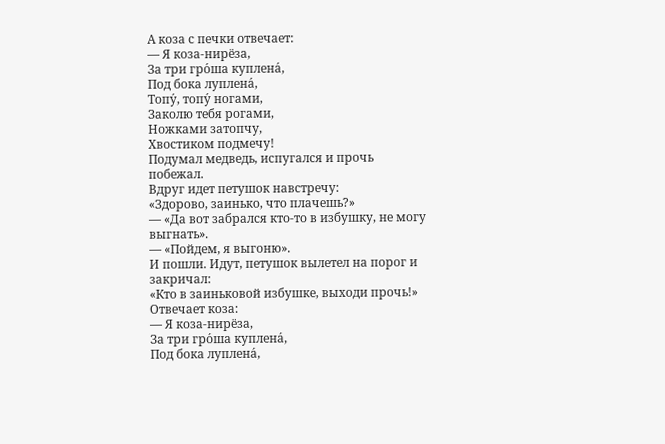А коза с печки отвечает:
— Я коза-нирёза,
За три гро́ша куплена́,
Под бока луплена́,
Топу́, топу́ ногами,
Заколю тебя рогами,
Ножками затопчу,
Хвостиком подмечу!
Подумал медведь, испугался и прочь побежал.
Вдруг идет петушок навстречу:
«Здорово, заинько, что плачешь?»
— «Да вот забрался кто-то в избушку, не могу выгнать».
— «Пойдем, я выгоню».
И пошли. Идут, петушок вылетел на порог и закричал:
«Кто в заиньковой избушке, выходи прочь!»
Отвечает коза:
— Я коза-нирёза,
За три гро́ша куплена́,
Под бока луплена́,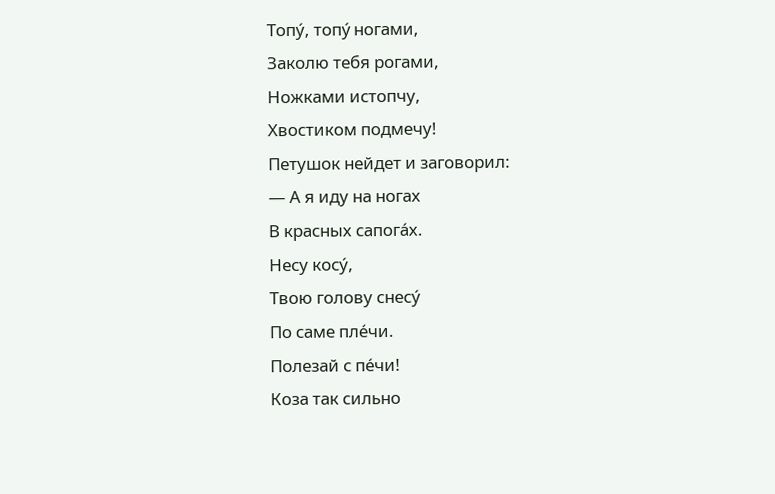Топу́, топу́ ногами,
Заколю тебя рогами,
Ножками истопчу,
Хвостиком подмечу!
Петушок нейдет и заговорил:
— А я иду на ногах
В красных сапога́х.
Несу косу́,
Твою голову снесу́
По саме пле́чи.
Полезай с пе́чи!
Коза так сильно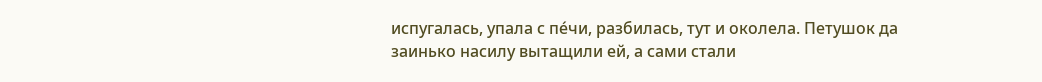испугалась, упала с пе́чи, разбилась, тут и околела. Петушок да заинько насилу вытащили ей, а сами стали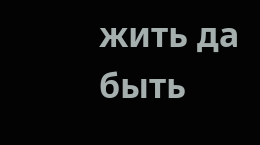жить да быть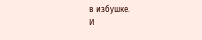в избушке.
И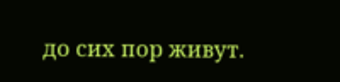до сих пор живут.